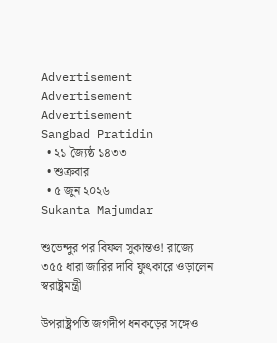Advertisement
Advertisement
Advertisement
Sangbad Pratidin
  • ২১ জ্যৈষ্ঠ ১৪৩৩
  • শুক্রবার
  • ৫ জুন ২০২৬
Sukanta Majumdar

শুভেন্দুর পর বিফল সুকান্তও! রাজ্যে ৩৫৫ ধারা জারির দাবি ফুৎকারে ওড়ালেন স্বরাষ্ট্রমন্ত্রী

উপরাষ্ট্রপতি জগদীপ ধনকড়ের সঙ্গেও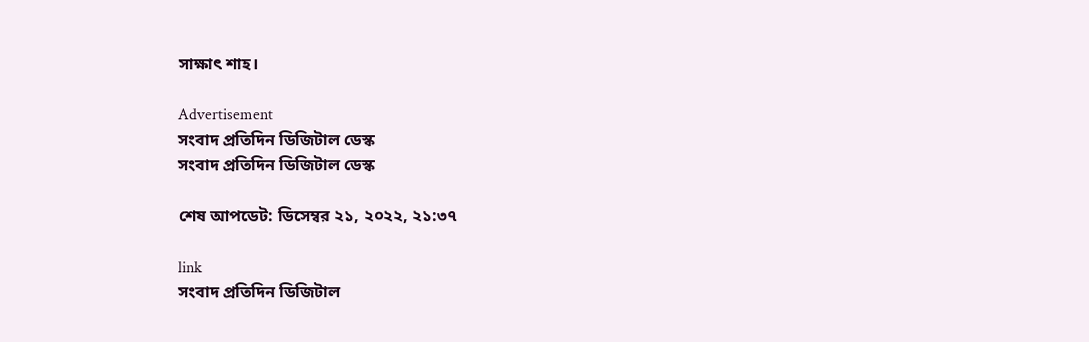সাক্ষাৎ শাহ।

Advertisement
সংবাদ প্রতিদিন ডিজিটাল ডেস্ক
সংবাদ প্রতিদিন ডিজিটাল ডেস্ক

শেষ আপডেট: ডিসেম্বর ২১, ২০২২, ২১:৩৭

link
সংবাদ প্রতিদিন ডিজিটাল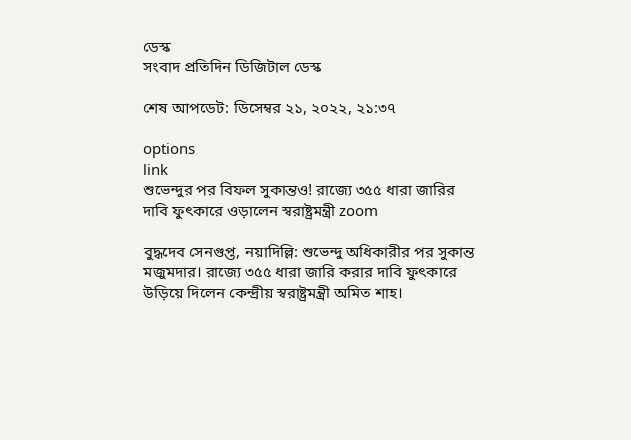ডেস্ক
সংবাদ প্রতিদিন ডিজিটাল ডেস্ক

শেষ আপডেট: ডিসেম্বর ২১, ২০২২, ২১:৩৭

options
link
শুভেন্দুর পর বিফল সুকান্তও! রাজ্যে ৩৫৫ ধারা জারির দাবি ফুৎকারে ওড়ালেন স্বরাষ্ট্রমন্ত্রী zoom

বুদ্ধদেব সেনগুপ্ত, নয়াদিল্লি: শুভেন্দু অধিকারীর পর সুকান্ত মজুমদার। রাজ্যে ৩৫৫ ধারা জারি করার দাবি ফুৎকারে উড়িয়ে দিলেন কেন্দ্রীয় স্বরাষ্ট্রমন্ত্রী অমিত শাহ।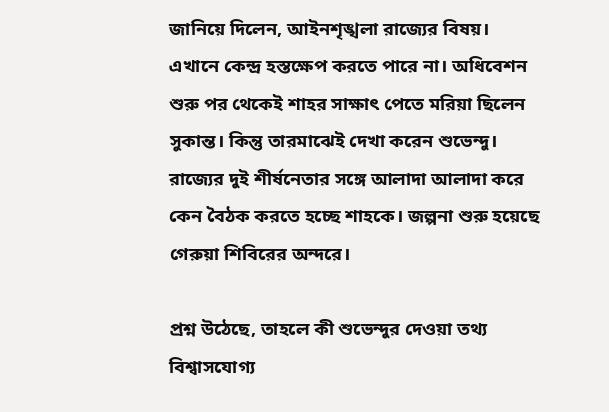জানিয়ে দিলেন, আইনশৃঙ্খলা রাজ্যের বিষয়। এখানে কেন্দ্র হস্তক্ষেপ করতে পারে না। অধিবেশন শুরু পর থেকেই শাহর সাক্ষাৎ পেতে মরিয়া ছিলেন সুকান্ত। কিন্তু তারমাঝেই দেখা করেন শুভেন্দু। রাজ্যের দুই শীর্ষনেতার সঙ্গে আলাদা আলাদা করে কেন বৈঠক করতে হচ্ছে শাহকে। জল্পনা শুরু হয়েছে গেরুয়া শিবিরের অন্দরে।

প্রশ্ন উঠেছে, তাহলে কী শুভেন্দুর দেওয়া তথ্য বিশ্বাসযোগ্য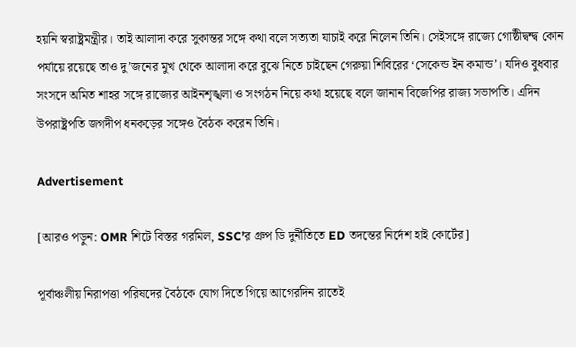হয়নি স্বরাষ্ট্রমন্ত্রীর। তাই আলাদা করে সুকান্তর সঙ্গে কথা বলে সত্যতা যাচাই করে নিলেন তিনি। সেইসঙ্গে রাজ্যে গোষ্ঠীদ্বন্দ্ব কোন পর্যায়ে রয়েছে তাও দু’জনের মুখ থেকে আলাদা করে বুঝে নিতে চাইছেন গেরুয়া শিবিরের ‘সেকেন্ড ইন কমান্ড’। যদিও বুধবার সংসদে অমিত শাহর সঙ্গে রাজ্যের আইনশৃঙ্খলা ও সংগঠন নিয়ে কথা হয়েছে বলে জানান বিজেপির রাজ্য সভাপতি। এদিন উপরাষ্ট্রপতি জগদীপ ধনকড়ের সঙ্গেও বৈঠক করেন তিনি।

Advertisement

[আরও পড়ুন: OMR শিটে বিস্তর গরমিল, SSC’র গ্রুপ ডি দুর্নীতিতে ED তদন্তের নির্দেশ হাই কোর্টের]

পূর্বাঞ্চলীয় নিরাপত্তা পরিষদের বৈঠকে যোগ দিতে গিয়ে আগেরদিন রাতেই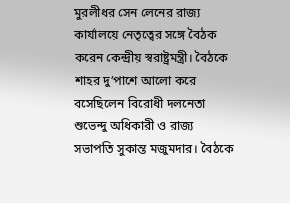মুরলীধর সেন লেনের রাজ্য কার্যালয়ে নেতৃত্বের সঙ্গে বৈঠক করেন কেন্দ্রীয় স্বরাষ্ট্রমন্ত্রী। বৈঠকে শাহর দু’পাশে আলো করে বসেছিলেন বিরোধী দলনেতা শুভেন্দু অধিকারী ও রাজ্য সভাপতি সুকান্ত মজুমদার। বৈঠকে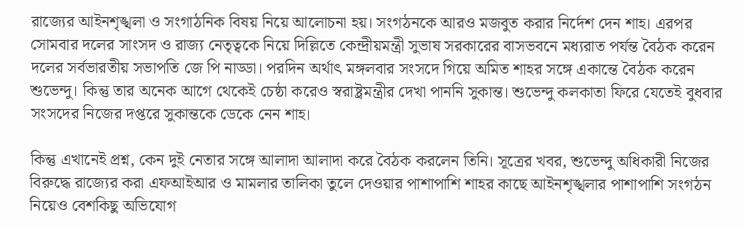রাজ্যের আইনশৃঙ্খলা ও সংগাঠনিক বিষয় নিয়ে আলোচনা হয়। সংগঠনকে আরও মজবুত করার নির্দেশ দেন শাহ। এরপর সোমবার দলের সাংসদ ও রাজ্য নেতৃত্বকে নিয়ে দিল্লিতে কেন্দ্রীয়মন্ত্রী সুভাষ সরকারের বাসভবনে মধ্যরাত পর্যন্ত বৈঠক করেন দলের সর্বভারতীয় সভাপতি জে পি নাড্ডা। পরদিন অর্থাৎ মঙ্গলবার সংসদে গিয়ে অমিত শাহর সঙ্গে একান্তে বৈঠক করেন শুভেন্দু। কিন্তু তার অনেক আগে থেকেই চেষ্ঠা করেও স্বরাষ্ট্রমন্ত্রীর দেখা পাননি সুকান্ত। শুভেন্দু কলকাতা ফিরে যেতেই বুধবার সংসদের নিজের দপ্তরে সুকান্তকে ডেকে নেন শাহ।

কিন্তু এখানেই প্রশ্ন, কেন দুই নেতার সঙ্গে আলাদা আলাদা করে বৈঠক করলেন তিনি। সূত্রের খবর, শুভেন্দু অধিকারী নিজের বিরুদ্ধে রাজ্যের করা এফআইআর ও মামলার তালিকা তুলে দেওয়ার পাশাপাশি শাহর কাছে আইনশৃঙ্খলার পাশাপাশি সংগঠন নিয়েও বেশকিছু অভিযোগ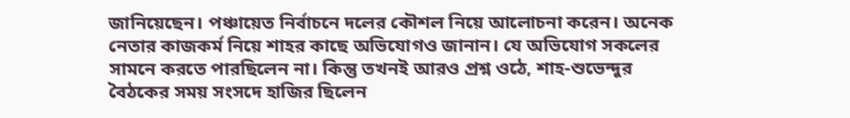জানিয়েছেন। পঞ্চায়েত নির্বাচনে দলের কৌশল নিয়ে আলোচনা করেন। অনেক নেতার কাজকর্ম নিয়ে শাহর কাছে অভিযোগও জানান। যে অভিযোগ সকলের সামনে করতে পারছিলেন না। কিন্তু তখনই আরও প্রশ্ন ওঠে, শাহ-শুভেন্দুর বৈঠকের সময় সংসদে হাজির ছিলেন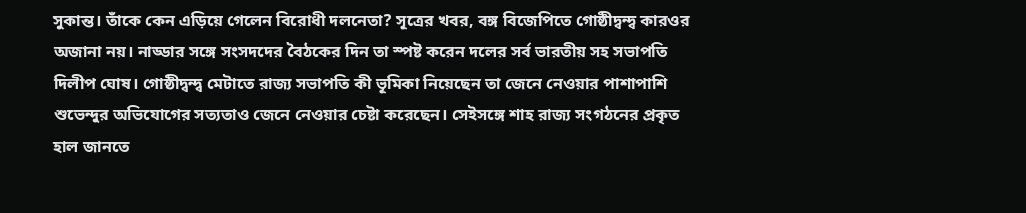সুকান্ত। তাঁকে কেন এড়িয়ে গেলেন বিরোধী দলনেতা? সূত্রের খবর, বঙ্গ বিজেপিতে গোষ্ঠীদ্বন্দ্ব কারওর অজানা নয়। নাড্ডার সঙ্গে সংসদদের বৈঠকের দিন তা স্পষ্ট করেন দলের সর্ব ভারতীয় সহ সভাপতি দিলীপ ঘোষ। গোষ্ঠীদ্বন্দ্ব মেটাতে রাজ্য সভাপতি কী ভূমিকা নিয়েছেন তা জেনে নেওয়ার পাশাপাশি শুভেন্দুর অভিযোগের সত্যতাও জেনে নেওয়ার চেষ্টা করেছেন। সেইসঙ্গে শাহ রাজ্য সংগঠনের প্রকৃত হাল জানতে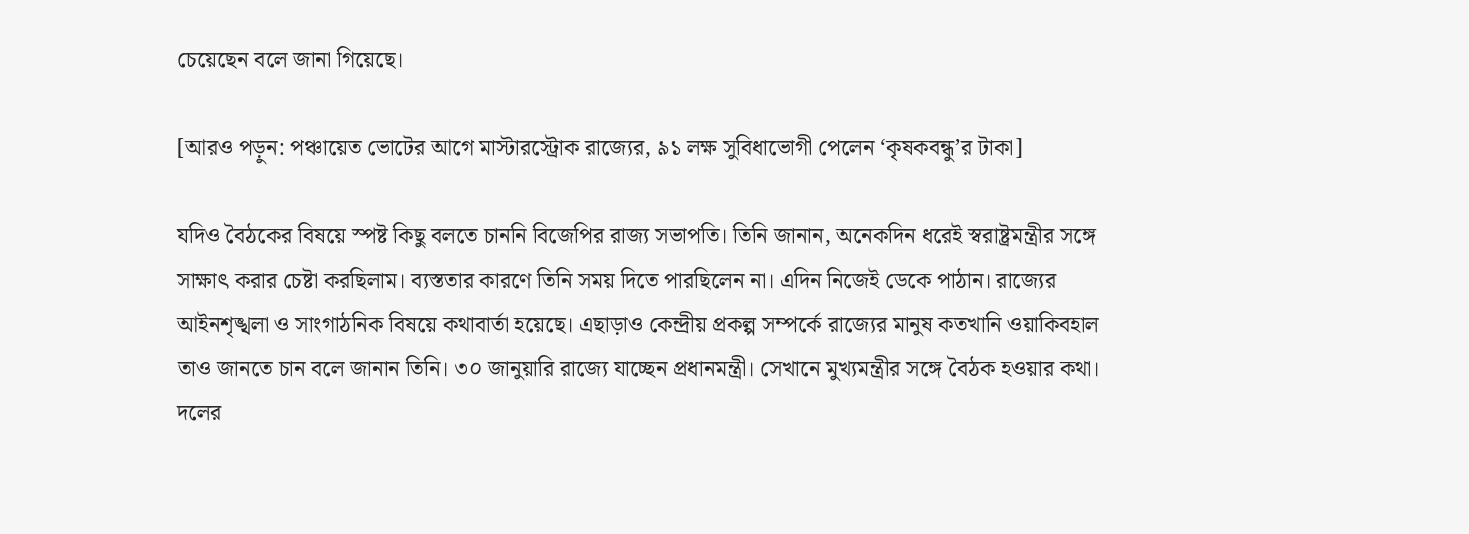চেয়েছেন বলে জানা গিয়েছে।

[আরও পড়ুন: পঞ্চায়েত ভোটের আগে মাস্টারস্ট্রোক রাজ্যের, ৯১ লক্ষ সুবিধাভোগী পেলেন ‘কৃষকবন্ধু’র টাকা]

যদিও বৈঠকের বিষয়ে স্পষ্ট কিছু বলতে চাননি বিজেপির রাজ্য সভাপতি। তিনি জানান, অনেকদিন ধরেই স্বরাষ্ট্রমন্ত্রীর সঙ্গে সাক্ষাৎ করার চেষ্টা করছিলাম। ব্যস্ততার কারণে তিনি সময় দিতে পারছিলেন না। এদিন নিজেই ডেকে পাঠান। রাজ্যের আইনশৃঙ্খলা ও সাংগাঠনিক বিষয়ে কথাবার্তা হয়েছে। এছাড়াও কেন্দ্রীয় প্রকল্প সম্পর্কে রাজ্যের মানুষ কতখানি ওয়াকিবহাল তাও জানতে চান বলে জানান তিনি। ৩০ জানুয়ারি রাজ্যে যাচ্ছেন প্রধানমন্ত্রী। সেখানে মুখ্যমন্ত্রীর সঙ্গে বৈঠক হওয়ার কথা। দলের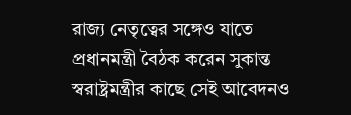রাজ্য নেতৃত্বের সঙ্গেও যাতে প্রধানমন্ত্রী বৈঠক করেন সুকান্ত স্বরাষ্ট্রমন্ত্রীর কাছে সেই আবেদনও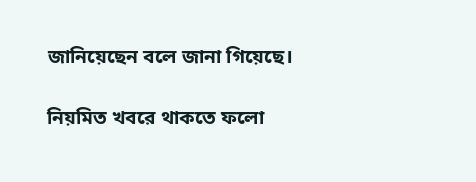জানিয়েছেন বলে জানা গিয়েছে।

নিয়মিত খবরে থাকতে ফলো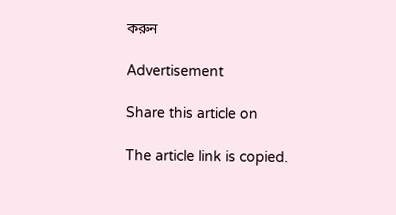করুন

Advertisement

Share this article on

The article link is copied.